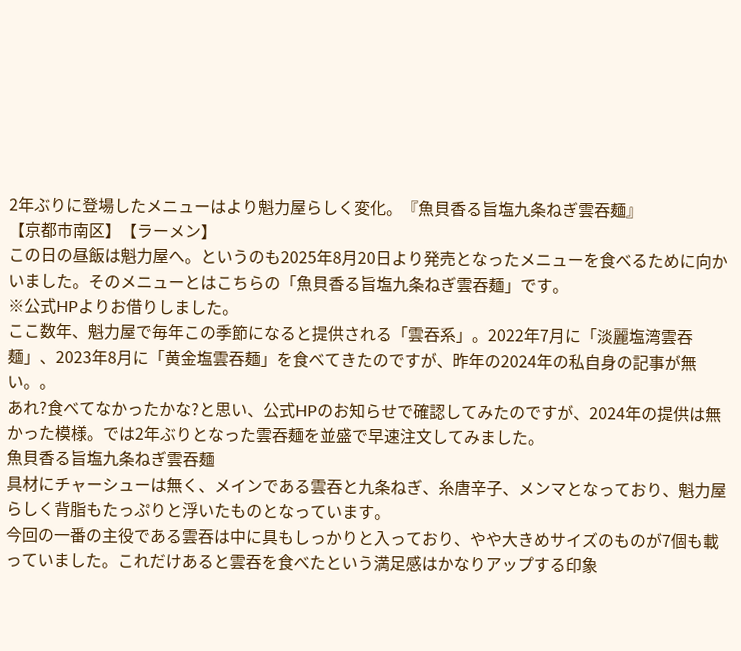2年ぶりに登場したメニューはより魁力屋らしく変化。『魚貝香る旨塩九条ねぎ雲吞麺』
【京都市南区】【ラーメン】
この日の昼飯は魁力屋へ。というのも2025年8月20日より発売となったメニューを食べるために向かいました。そのメニューとはこちらの「魚貝香る旨塩九条ねぎ雲吞麺」です。
※公式HPよりお借りしました。
ここ数年、魁力屋で毎年この季節になると提供される「雲吞系」。2022年7月に「淡麗塩湾雲吞麺」、2023年8月に「黄金塩雲吞麺」を食べてきたのですが、昨年の2024年の私自身の記事が無い。。
あれ?食べてなかったかな?と思い、公式HPのお知らせで確認してみたのですが、2024年の提供は無かった模様。では2年ぶりとなった雲吞麺を並盛で早速注文してみました。
魚貝香る旨塩九条ねぎ雲吞麺
具材にチャーシューは無く、メインである雲吞と九条ねぎ、糸唐辛子、メンマとなっており、魁力屋らしく背脂もたっぷりと浮いたものとなっています。
今回の一番の主役である雲吞は中に具もしっかりと入っており、やや大きめサイズのものが7個も載っていました。これだけあると雲吞を食べたという満足感はかなりアップする印象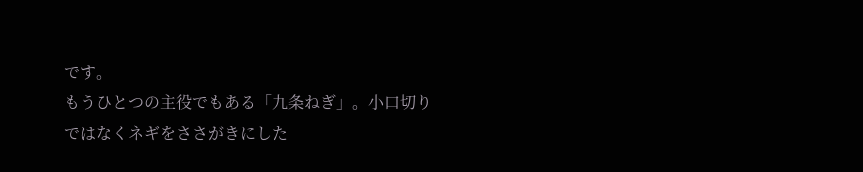です。
もうひとつの主役でもある「九条ねぎ」。小口切りではなくネギをささがきにした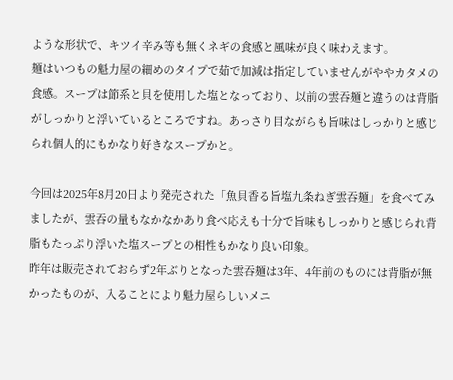ような形状で、キツイ辛み等も無くネギの食感と風味が良く味わえます。
麺はいつもの魁力屋の細めのタイプで茹で加減は指定していませんがややカタメの食感。スープは節系と貝を使用した塩となっており、以前の雲吞麺と違うのは背脂がしっかりと浮いているところですね。あっさり目ながらも旨味はしっかりと感じられ個人的にもかなり好きなスープかと。

今回は2025年8月20日より発売された「魚貝香る旨塩九条ねぎ雲吞麺」を食べてみましたが、雲吞の量もなかなかあり食べ応えも十分で旨味もしっかりと感じられ背脂もたっぷり浮いた塩スープとの相性もかなり良い印象。
昨年は販売されておらず2年ぶりとなった雲吞麺は3年、4年前のものには背脂が無かったものが、入ることにより魁力屋らしいメニ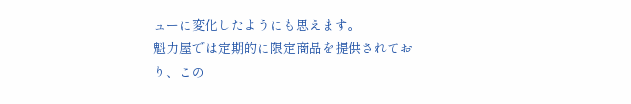ューに変化したようにも思えます。
魁力屋では定期的に限定商品を提供されており、この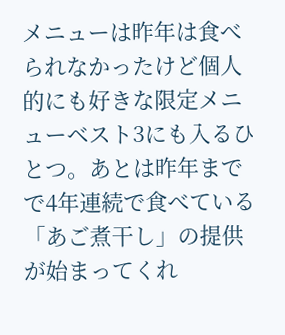メニューは昨年は食べられなかったけど個人的にも好きな限定メニューベスト3にも入るひとつ。あとは昨年までで4年連続で食べている「あご煮干し」の提供が始まってくれ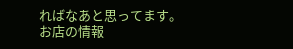ればなあと思ってます。
お店の情報